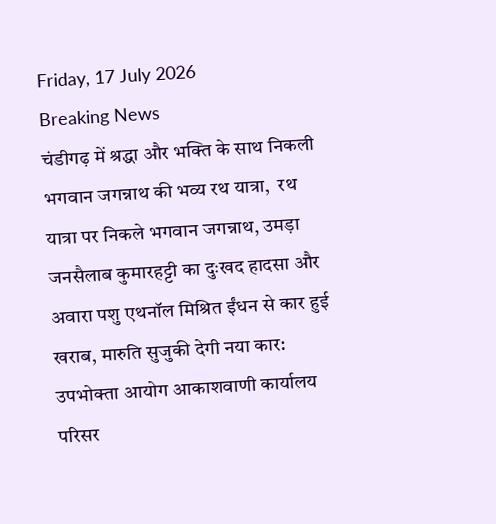Friday, 17 July 2026
Breaking News
चंडीगढ़ में श्रद्धा और भक्ति के साथ निकली भगवान जगन्नाथ की भव्य रथ यात्रा,  रथ यात्रा पर निकले भगवान जगन्नाथ, उमड़ा जनसैलाब कुमारहट्टी का दुःखद हादसा और अवारा पशु एथनॉल मिश्रित ईंधन से कार हुई खराब, मारुति सुजुकी देगी नया कार: उपभोक्ता आयोग आकाशवाणी कार्यालय परिसर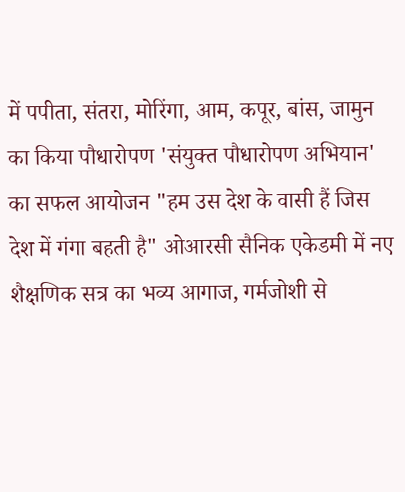में पपीता, संतरा, मोरिंगा, आम, कपूर, बांस, जामुन का किया पौधारोपण 'संयुक्त पौधारोपण अभियान' का सफल आयोजन "हम उस देश के वासी हैं जिस देश में गंगा बहती है" ओआरसी सैनिक एकेडमी में नए शैक्षणिक सत्र का भव्य आगाज, गर्मजोशी से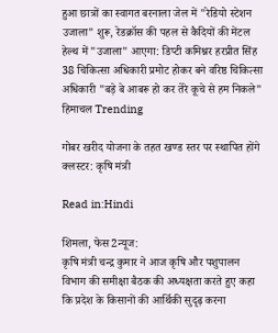हुआ छात्रों का स्वागत बरनाला जेल में "रेडियो स्टेशन उजाला" शुरू, रेडक्रॉस की पहल से कैदियों की मेंटल हेल्थ में "उजाला" आएगा: डिप्टी कमिश्नर हरप्रीत सिंह 38 चिकित्सा अधिकारी प्रमोट होकर बने वरिष्ठ चिकित्सा अधिकारी "बड़े बे आबरू हो कर तेरे कूचे से हम निकले"
हिमाचल Trending

गोबर खरीद योजना के तहत खण्ड स्तर पर स्थापित होंगे क्लस्टर: कृषि मंत्री

Read in:Hindi

शिमला, फेस2न्यूज:
कृषि मंत्री चन्द्र कुमार ने आज कृषि और पशुपालन विभाग की समीक्षा बैठक की अध्यक्षता करते हुए कहा कि प्रदेश के किसानों की आर्थिकी सुदृढ़ करना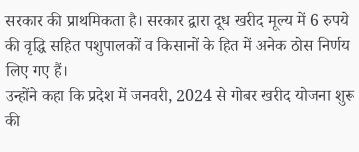सरकार की प्राथमिकता है। सरकार द्वारा दूध खरीद मूल्य में 6 रुपये की वृद्धि सहित पशुपालकों व किसानों के हित में अनेक ठोस निर्णय लिए गए हैं।
उन्होंने कहा कि प्रदेश में जनवरी, 2024 से गोबर खरीद योजना शुरू की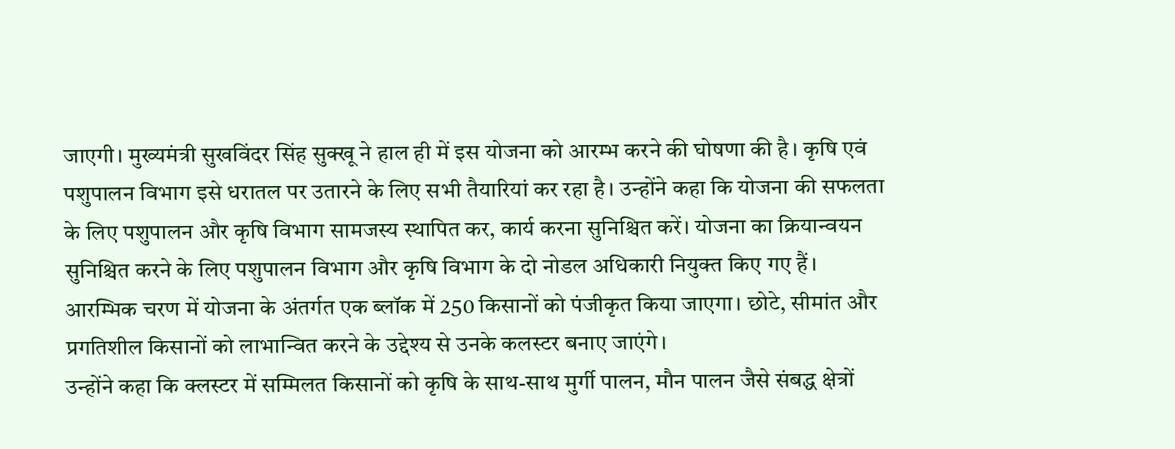जाएगी। मुख्यमंत्री सुखविंदर सिंह सुक्खू ने हाल ही में इस योजना को आरम्भ करने की घोषणा की है। कृषि एवं पशुपालन विभाग इसे धरातल पर उतारने के लिए सभी तैयारियां कर रहा है। उन्होंने कहा कि योजना की सफलता के लिए पशुपालन और कृषि विभाग सामजस्य स्थापित कर, कार्य करना सुनिश्चित करें। योजना का क्रियान्वयन सुनिश्चित करने के लिए पशुपालन विभाग और कृषि विभाग के दो नोडल अधिकारी नियुक्त किए गए हैं। आरम्भिक चरण में योजना के अंतर्गत एक ब्लॉक में 250 किसानों को पंजीकृत किया जाएगा। छोटे, सीमांत और प्रगतिशील किसानों को लाभान्वित करने के उद्देश्य से उनके कलस्टर बनाए जाएंगे।
उन्होंने कहा कि क्लस्टर में सम्मिलत किसानों को कृषि के साथ-साथ मुर्गी पालन, मौन पालन जैसे संबद्ध क्षेत्रों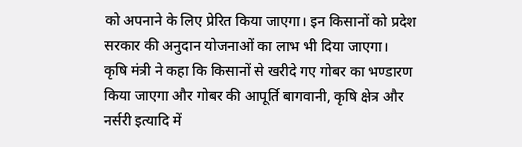को अपनाने के लिए प्रेरित किया जाएगा। इन किसानों को प्रदेश सरकार की अनुदान योजनाओं का लाभ भी दिया जाएगा।
कृषि मंत्री ने कहा कि किसानों से खरीदे गए गोबर का भण्डारण किया जाएगा और गोबर की आपूर्ति बागवानी, कृषि क्षेत्र और नर्सरी इत्यादि में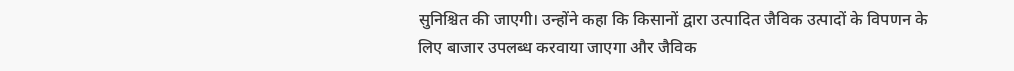सुनिश्चित की जाएगी। उन्होंने कहा कि किसानों द्वारा उत्पादित जैविक उत्पादों के विपणन के लिए बाजार उपलब्ध करवाया जाएगा और जैविक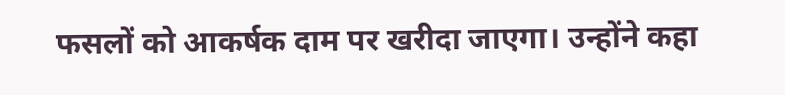फसलों को आकर्षक दाम पर खरीदा जाएगा। उन्होंने कहा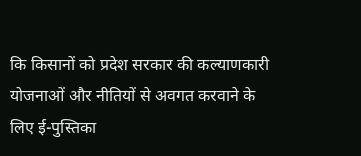कि किसानों को प्रदेश सरकार की कल्याणकारी योजनाओं और नीतियों से अवगत करवाने के लिए ई-पुस्तिका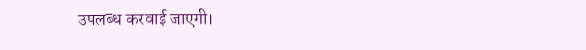उपलब्ध करवाई जाएगी।